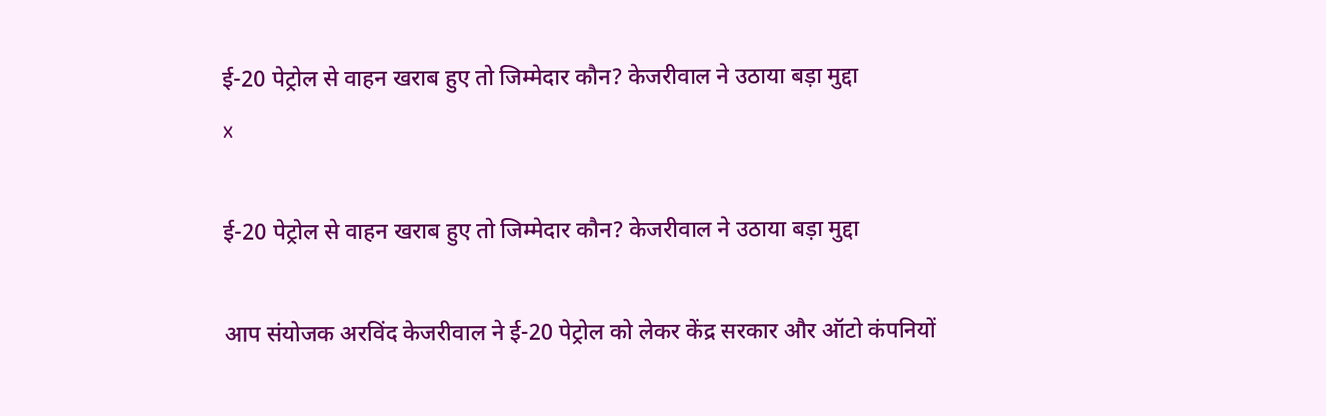ई-20 पेट्रोल से वाहन खराब हुए तो जिम्मेदार कौन? केजरीवाल ने उठाया बड़ा मुद्दा
x

ई-20 पेट्रोल से वाहन खराब हुए तो जिम्मेदार कौन? केजरीवाल ने उठाया बड़ा मुद्दा

आप संयोजक अरविंद केजरीवाल ने ई-20 पेट्रोल को लेकर केंद्र सरकार और ऑटो कंपनियों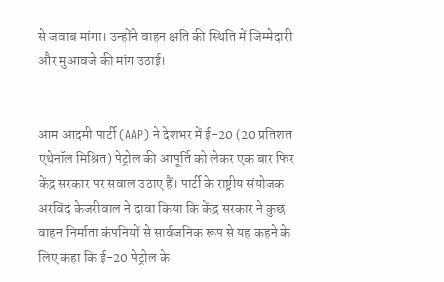से जवाब मांगा। उन्होंने वाहन क्षति की स्थिति में जिम्मेदारी और मुआवजे की मांग उठाई।


आम आदमी पार्टी (AAP) ने देशभर में ई-20 (20 प्रतिशत एथेनॉल मिश्रित) पेट्रोल की आपूर्ति को लेकर एक बार फिर केंद्र सरकार पर सवाल उठाए हैं। पार्टी के राष्ट्रीय संयोजक अरविंद केजरीवाल ने दावा किया कि केंद्र सरकार ने कुछ वाहन निर्माता कंपनियों से सार्वजनिक रूप से यह कहने के लिए कहा कि ई-20 पेट्रोल के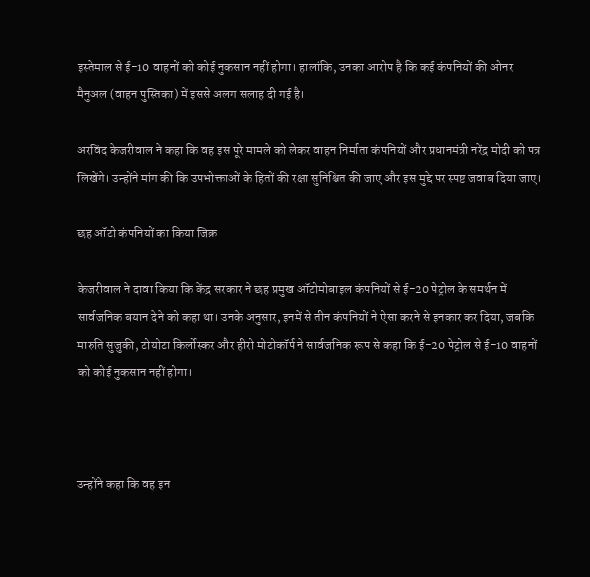इस्तेमाल से ई-10 वाहनों को कोई नुकसान नहीं होगा। हालांकि, उनका आरोप है कि कई कंपनियों की ओनर मैनुअल (वाहन पुस्तिका) में इससे अलग सलाह दी गई है।

अरविंद केजरीवाल ने कहा कि वह इस पूरे मामले को लेकर वाहन निर्माता कंपनियों और प्रधानमंत्री नरेंद्र मोदी को पत्र लिखेंगे। उन्होंने मांग की कि उपभोक्ताओं के हितों की रक्षा सुनिश्चित की जाए और इस मुद्दे पर स्पष्ट जवाब दिया जाए।

छह ऑटो कंपनियों का किया जिक्र

केजरीवाल ने दावा किया कि केंद्र सरकार ने छह प्रमुख ऑटोमोबाइल कंपनियों से ई-20 पेट्रोल के समर्थन में सार्वजनिक बयान देने को कहा था। उनके अनुसार, इनमें से तीन कंपनियों ने ऐसा करने से इनकार कर दिया, जबकि मारुति सुजुकी, टोयोटा किर्लोस्कर और हीरो मोटोकॉर्प ने सार्वजनिक रूप से कहा कि ई-20 पेट्रोल से ई-10 वाहनों को कोई नुकसान नहीं होगा।



उन्होंने कहा कि वह इन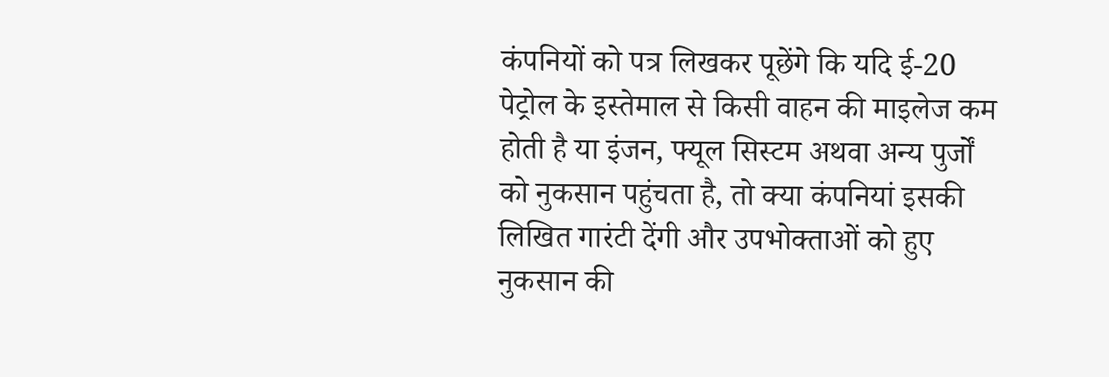कंपनियों को पत्र लिखकर पूछेंगे कि यदि ई-20 पेट्रोल के इस्तेमाल से किसी वाहन की माइलेज कम होती है या इंजन, फ्यूल सिस्टम अथवा अन्य पुर्जों को नुकसान पहुंचता है, तो क्या कंपनियां इसकी लिखित गारंटी देंगी और उपभोक्ताओं को हुए नुकसान की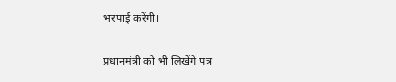भरपाई करेंगी।

प्रधानमंत्री को भी लिखेंगे पत्र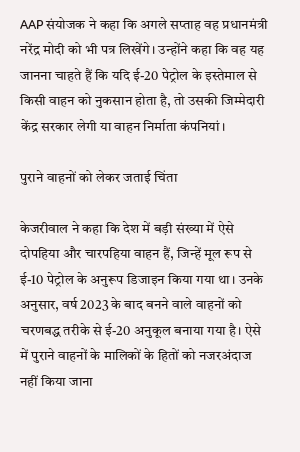AAP संयोजक ने कहा कि अगले सप्ताह वह प्रधानमंत्री नरेंद्र मोदी को भी पत्र लिखेंगे। उन्होंने कहा कि वह यह जानना चाहते हैं कि यदि ई-20 पेट्रोल के इस्तेमाल से किसी वाहन को नुकसान होता है, तो उसकी जिम्मेदारी केंद्र सरकार लेगी या वाहन निर्माता कंपनियां।

पुराने वाहनों को लेकर जताई चिंता

केजरीवाल ने कहा कि देश में बड़ी संख्या में ऐसे दोपहिया और चारपहिया वाहन हैं, जिन्हें मूल रूप से ई-10 पेट्रोल के अनुरूप डिजाइन किया गया था। उनके अनुसार, वर्ष 2023 के बाद बनने वाले वाहनों को चरणबद्ध तरीके से ई-20 अनुकूल बनाया गया है। ऐसे में पुराने वाहनों के मालिकों के हितों को नजरअंदाज नहीं किया जाना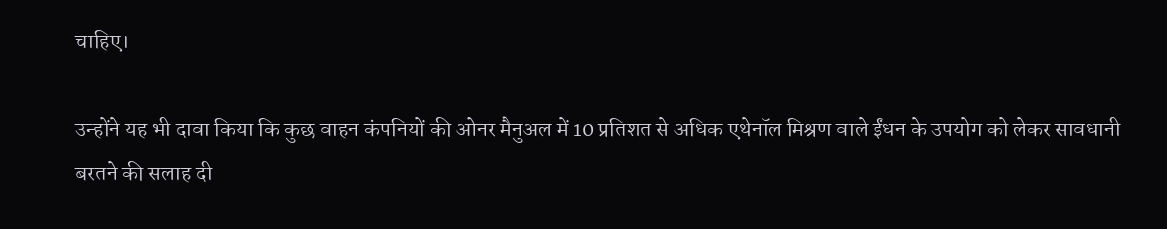चाहिए।

उन्होंने यह भी दावा किया कि कुछ वाहन कंपनियों की ओनर मैनुअल में 10 प्रतिशत से अधिक एथेनॉल मिश्रण वाले ईंधन के उपयोग को लेकर सावधानी बरतने की सलाह दी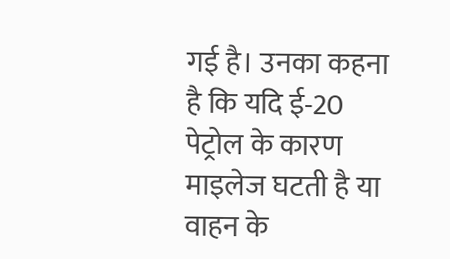गई है। उनका कहना है कि यदि ई-20 पेट्रोल के कारण माइलेज घटती है या वाहन के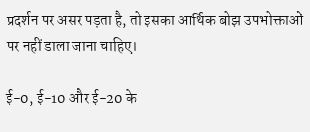प्रदर्शन पर असर पड़ता है, तो इसका आर्थिक बोझ उपभोक्ताओं पर नहीं डाला जाना चाहिए।

ई-0, ई-10 और ई-20 के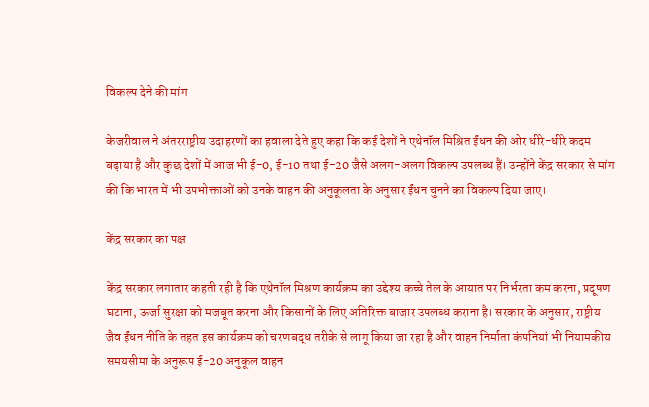विकल्प देने की मांग

केजरीवाल ने अंतरराष्ट्रीय उदाहरणों का हवाला देते हुए कहा कि कई देशों ने एथेनॉल मिश्रित ईंधन की ओर धीरे-धीरे कदम बढ़ाया है और कुछ देशों में आज भी ई-0, ई-10 तथा ई-20 जैसे अलग-अलग विकल्प उपलब्ध हैं। उन्होंने केंद्र सरकार से मांग की कि भारत में भी उपभोक्ताओं को उनके वाहन की अनुकूलता के अनुसार ईंधन चुनने का विकल्प दिया जाए।

केंद्र सरकार का पक्ष

केंद्र सरकार लगातार कहती रही है कि एथेनॉल मिश्रण कार्यक्रम का उद्देश्य कच्चे तेल के आयात पर निर्भरता कम करना, प्रदूषण घटाना, ऊर्जा सुरक्षा को मजबूत करना और किसानों के लिए अतिरिक्त बाजार उपलब्ध कराना है। सरकार के अनुसार, राष्ट्रीय जैव ईंधन नीति के तहत इस कार्यक्रम को चरणबद्ध तरीके से लागू किया जा रहा है और वाहन निर्माता कंपनियां भी नियामकीय समयसीमा के अनुरूप ई-20 अनुकूल वाहन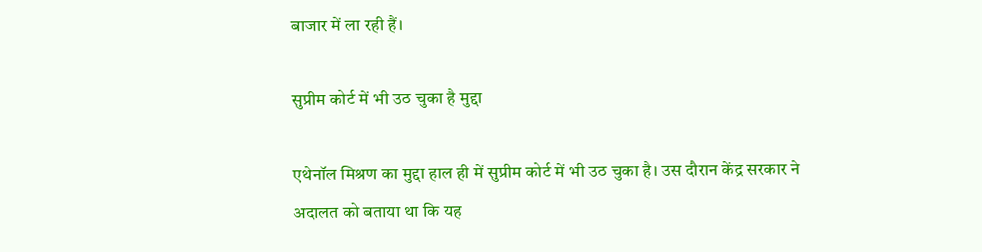बाजार में ला रही हैं।

सुप्रीम कोर्ट में भी उठ चुका है मुद्दा

एथेनॉल मिश्रण का मुद्दा हाल ही में सुप्रीम कोर्ट में भी उठ चुका है। उस दौरान केंद्र सरकार ने अदालत को बताया था कि यह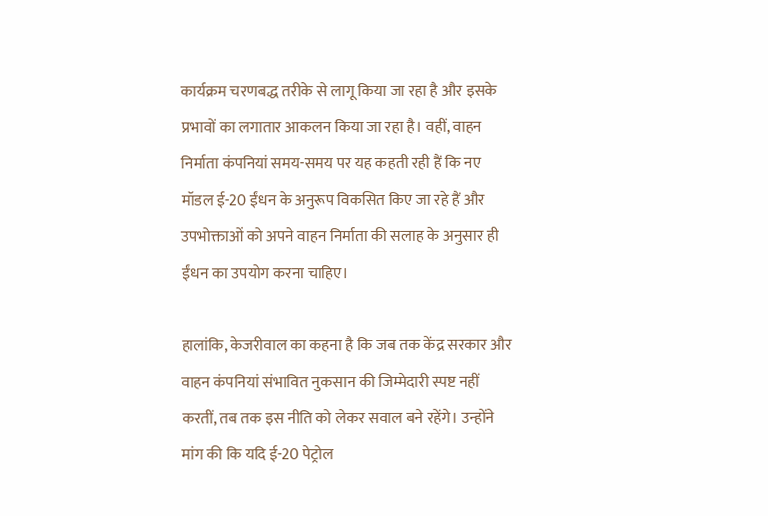कार्यक्रम चरणबद्ध तरीके से लागू किया जा रहा है और इसके प्रभावों का लगातार आकलन किया जा रहा है। वहीं, वाहन निर्माता कंपनियां समय-समय पर यह कहती रही हैं कि नए मॉडल ई-20 ईंधन के अनुरूप विकसित किए जा रहे हैं और उपभोक्ताओं को अपने वाहन निर्माता की सलाह के अनुसार ही ईंधन का उपयोग करना चाहिए।

हालांकि, केजरीवाल का कहना है कि जब तक केंद्र सरकार और वाहन कंपनियां संभावित नुकसान की जिम्मेदारी स्पष्ट नहीं करतीं, तब तक इस नीति को लेकर सवाल बने रहेंगे। उन्होंने मांग की कि यदि ई-20 पेट्रोल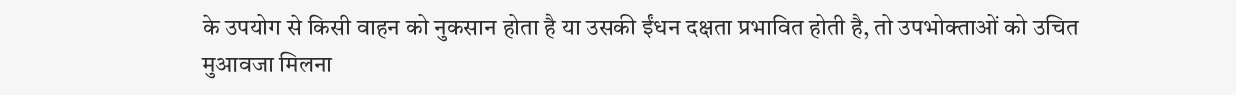के उपयोग से किसी वाहन को नुकसान होता है या उसकी ईंधन दक्षता प्रभावित होती है, तो उपभोक्ताओं को उचित मुआवजा मिलना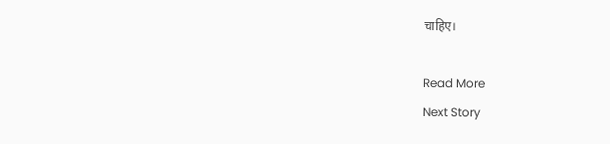चाहिए।

Read More
Next Story